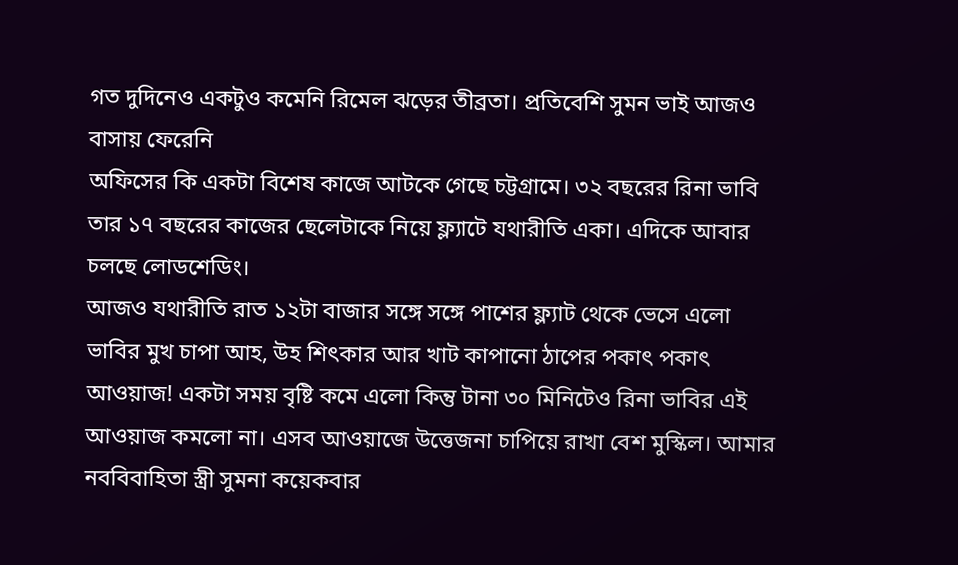গত দুদিনেও একটুও কমেনি রিমেল ঝড়ের তীব্রতা। প্রতিবেশি সুমন ভাই আজও বাসায় ফেরেনি
অফিসের কি একটা বিশেষ কাজে আটকে গেছে চট্টগ্রামে। ৩২ বছরের রিনা ভাবি তার ১৭ বছরের কাজের ছেলেটাকে নিয়ে ফ্ল্যাটে যথারীতি একা। এদিকে আবার চলছে লোডশেডিং।
আজও যথারীতি রাত ১২টা বাজার সঙ্গে সঙ্গে পাশের ফ্ল্যাট থেকে ভেসে এলো ভাবির মুখ চাপা আহ, উহ শিৎকার আর খাট কাপানো ঠাপের পকাৎ পকাৎ আওয়াজ! একটা সময় বৃষ্টি কমে এলো কিন্তু টানা ৩০ মিনিটেও রিনা ভাবির এই আওয়াজ কমলো না। এসব আওয়াজে উত্তেজনা চাপিয়ে রাখা বেশ মুস্কিল। আমার নববিবাহিতা স্ত্রী সুমনা কয়েকবার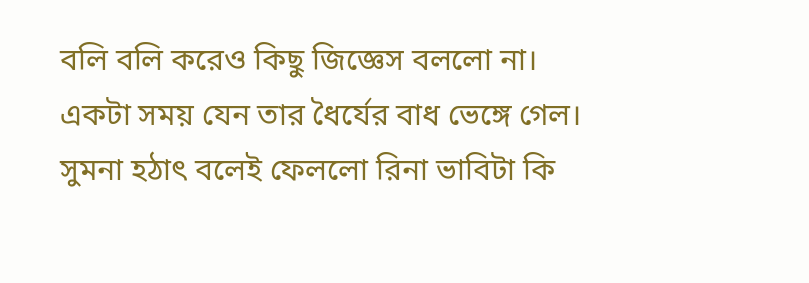বলি বলি করেও কিছু জিজ্ঞেস বললো না।
একটা সময় যেন তার ধৈর্যের বাধ ভেঙ্গে গেল। সুমনা হঠাৎ বলেই ফেললো রিনা ভাবিটা কি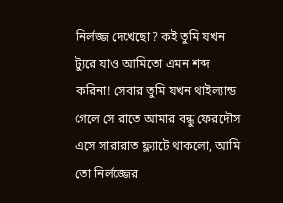নির্লজ্জ দেখেছো? কই তুমি যখন ট্যুরে যাও আমিতো এমন শব্দ করিনা! সেবার তুমি যখন থাইল্যান্ড গেলে সে রাতে আমার বন্ধু ফেরদৌস এসে সারারাত ফ্ল্যাটে থাকলো, আমি তো নির্লজ্জের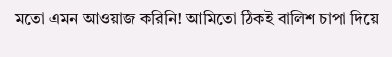মতো এমন আওয়াজ করিনি! আমিতো ঠিকই বালিশ চাপা দিয়ে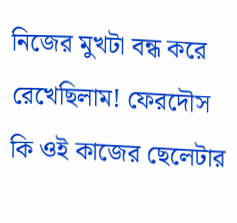নিজের মুখটা বন্ধ করে রেখেছিলাম! ফেরদৌস কি ওই কাজের ছেলেটার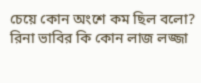চেয়ে কোন অংশে কম ছিল বলো? রিনা ভাবির কি কোন লাজ লজ্জা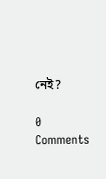নেই?

0 Comments